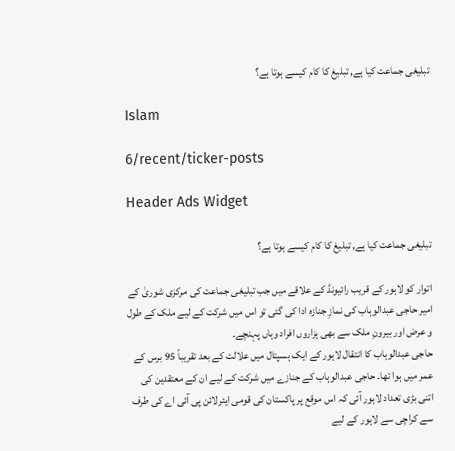تبلیغی جماعت کیا ہے, تبلیغ کا کام کیسے ہوتا ہے؟

Islam

6/recent/ticker-posts

Header Ads Widget

تبلیغی جماعت کیا ہے, تبلیغ کا کام کیسے ہوتا ہے؟

اتوار کو لاہور کے قریب رائیونڈ کے علاقے میں جب تبلیغی جماعت کی مرکزی شوریٰ کے امیر حاجی عبدالوہاب کی نمازِ جنازہ ادا کی گئی تو اس میں شرکت کے لیے ملک کے طول و عرض اور بیرونِ ملک سے بھی ہزاروں افراد وہاں پہنچے۔
حاجی عبدالوہاب کا انتقال لاہور کے ایک ہسپتال میں علالت کے بعد تقریباً 95 برس کے عمر میں ہوا تھا۔ حاجی عبدالوہاب کے جنازے میں شرکت کے لیے ان کے معتقدین کی اتنی بڑی تعداد لاہور آئی کہ اس موقع پر پاکستان کی قومی ایئرلائن پی آئی اے کی طرف سے کراچی سے لاہور کے لیے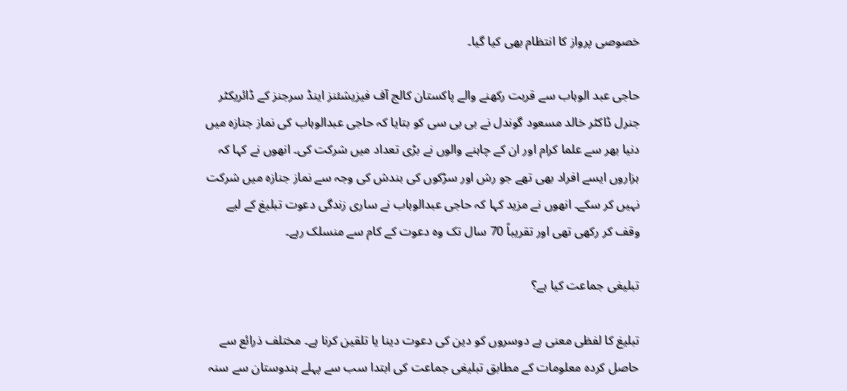خصوصی پرواز کا انتظام بھی کیا گیا۔

حاجی عبد الوہاب سے قربت رکھنے والے پاکستان کالج آف فیزیشئنز اینڈ سرجنز کے ڈائریکٹر جنرل ڈاکٹر خالد مسعود گوندل نے بی بی سی کو بتایا کہ حاجی عبدالوہاب کی نماز جنازہ میں دنیا بھر سے علما کرام اور ان کے چاہنے والوں نے بڑی تعداد میں شرکت کی۔ انھوں نے کہا کہ ہزاروں ایسے افراد بھی تھے جو رش اور سڑکوں کی بندش کی وجہ سے نماز جنازہ میں شرکت نہیں کر سکے۔ انھوں نے مزید کہا کہ حاجی عبدالوہاب نے ساری زندگی دعوت تبلیغ کے لیے وقف کر رکھی تھی اور تقریباً 70 سال تک وہ دعوت کے کام سے منسلک رہے۔

تبلیغی جماعت کیا ہے؟

تبلیغ کا لفظی معنی ہے دوسروں کو دین کی دعوت دینا یا تلقین کرنا ہے۔ مختلف ذرائع سے حاصل کردہ معلومات کے مطابق تبلیغی جماعت کی ابتدا سب سے پہلے ہندوستان سے سنہ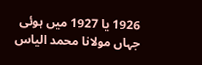1926 یا 1927 میں ہوئی جہاں مولانا محمد الیاس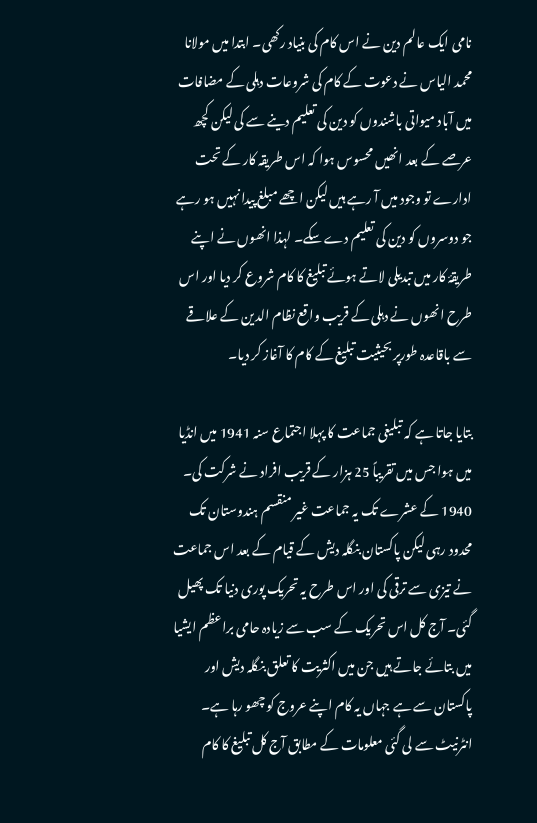نامی ایک عالم دین نے اس کام کی بنیاد رکھی۔ ابتدا میں مولانا محمد الیاس نے دعوت کے کام کی شروعات دہلی کے مضافات میں آباد میواتی باشندوں کو دین کی تعلیم دینے سے کی لیکن کچھ عرصے کے بعد انھیں محسوس ہوا کہ اس طریقہ کار کے تحت ادارے تو وجود میں آ رہے ہیں لیکن اچھے مبلغ پیدا نہیں ہو رہے جو دوسروں کو دین کی تعلیم دے سکے۔ لہذا انھوں نے اپنے طریقۂ کار میں تبدیلی لاتے ہوئے تبلیغ کا کام شروع کر دیا اور اس طرح انھوں نے دہلی کے قریب واقع نظام الدین کے علاقے سے باقاعدہ طورپر بحیثیت تبلیغ کے کام کا آغاز کر دیا۔

بتایا جاتا ہے کہ تبلیغی جماعت کا پہلا اجتماع سنہ 1941 میں انڈیا میں ہوا جس میں تقریباً 25 ہزار کے قریب افراد نے شرکت کی۔ 1940 کے عشرے تک یہ جماعت غیر منقسم ہندوستان تک محدود رہی لیکن پاکستان بنگلہ دیش کے قیام کے بعد اس جماعت نے تیزی سے ترقی کی اور اس طرح یہ تحریک پوری دنیا تک پھیل گئی۔ آج کل اس تحریک کے سب سے زیادہ حامی براعظم ایشیا میں بتائے جاتے ہیں جن میں اکثریت کا تعلق بنگلہ دیش اور پاکستان سے ہے جہاں یہ کام اپنے عروج کو چھو رہا ہے۔ انٹرنیٹ سے لی گئی معلومات کے مطابق آج کل تبلیغ کا کام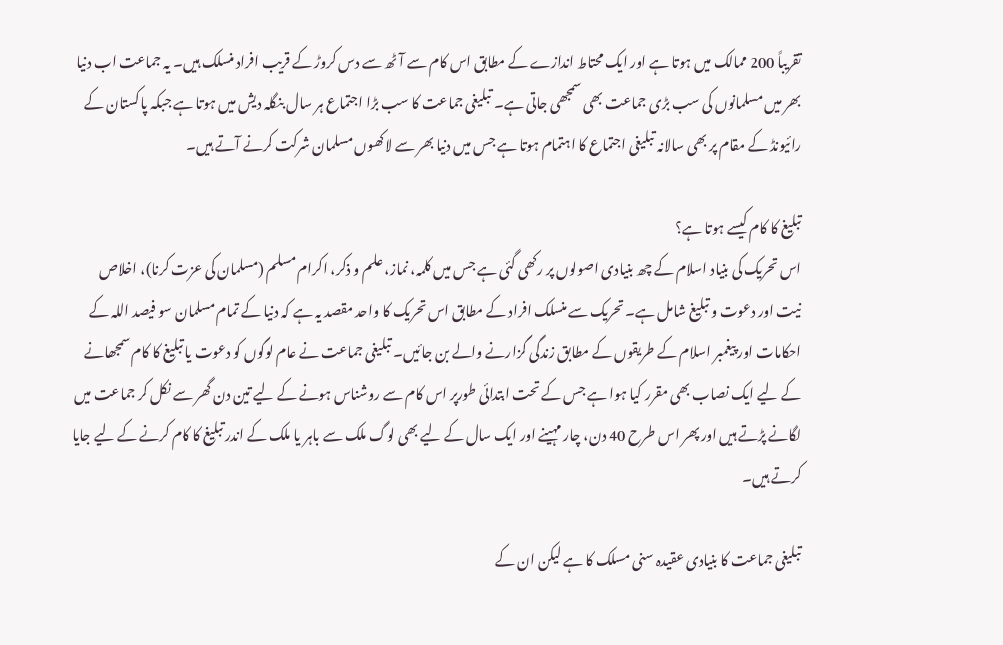تقریباً 200 ممالک میں ہوتا ہے اور ایک محتاط اندازے کے مطابق اس کام سے آٹھ سے دس کروڑ کے قریب افراد منسلک ہیں۔ یہ جماعت اب دنیا بھر میں مسلمانوں کی سب بڑی جماعت بھی سمجھی جاتی ہے۔ تبلیغی جماعت کا سب بڑا اجتماع ہر سال بنگلہ دیش میں ہوتا ہے جبکہ پاکستان کے رائیونڈ کے مقام پر بھی سالانہ تبلیغی اجتماع کا اہتمام ہوتا ہے جس میں دنیا بھر سے لاکھوں مسلمان شرکت کرنے آتے ہیں۔

تبلیغ کا کام کیسے ہوتا ہے؟
اس تحریک کی بنیاد اسلام کے چھ بنیادی اصولوں پر رکھی گئی ہے جس میں کلمہ، نماز، علم و ذکر، اکرام مسلم (مسلمان کی عزت کرنا)، اخلاص نیت اور دعوت و تبلیغ شامل ہے۔ تحریک سے منسلک افراد کے مطابق اس تحریک کا واحد مقصد یہ ہے کہ دنیا کے تمام مسلمان سو فیصد اللہ کے احکامات اور پیغمبر اسلام کے طریقوں کے مطابق زندگی گزارنے والے بن جائیں۔ تبلیغی جماعت نے عام لوگوں کو دعوت یا تبلیغ کا کام سمجھانے کے لیے ایک نصاب بھی مقرر کیا ہوا ہے جس کے تحت ابتدائی طورپر اس کام سے روشناس ہونے کے لیے تین دن گھر سے نکل کر جماعت میں لگانے پڑتے ہیں اور پھر اس طرح 40 دن، چار مہینے اور ایک سال کے لیے بھی لوگ ملک سے باہر یا ملک کے اندر تبلیغ کا کام کرنے کے لیے جایا کرتے ہیں۔

تبلیغی جماعت کا بنیادی عقیدہ سنی مسلک کا ہے لیکن ان کے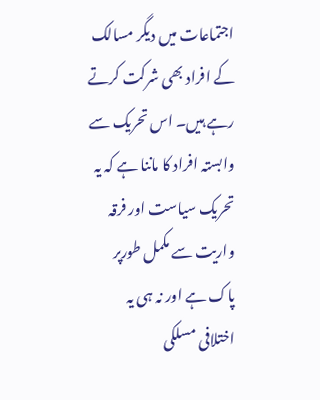اجتماعات میں دیگر مسالک کے افراد بھی شرکت کرتے رہے ہیں۔ اس تحریک سے وابستہ افراد کا ماننا ہے کہ یہ تحریک سیاست اور فرقہ واریت سے مکمل طورپر پاک ہے اور نہ ہی یہ اختلافی مسلکی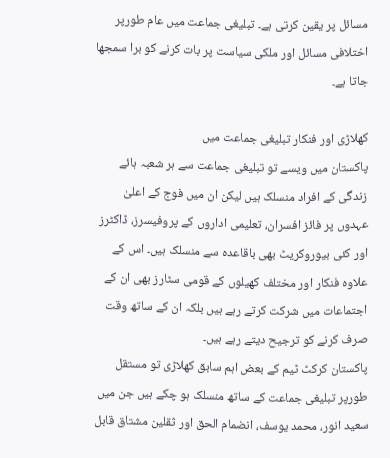مسائل پر یقین کرتی ہے۔ تبلیغی جماعت میں عام طورپر اختلافی مسائل اور ملکی سیاست پر بات کرنے کو برا سمجھا جاتا ہے۔

کھلاڑی اور فنکار تبلیغی جماعت میں
پاکستان میں ویسے تو تبلیغی جماعت سے ہر شعبہ ہائے زندگی کے افراد منسلک ہیں لیکن ان میں فوج کے اعلیٰ عہدوں پر فائز افسران، تعلیمی اداروں کے پروفیسرز، ڈاکٹرز اور کئی بیوروکریٹ بھی باقاعدہ سے منسلک ہیں۔ اس کے علاوہ فنکار اور مختلف کھیلوں کے قومی سٹارز بھی ان کے اجتماعات میں شرکت کرتے رہے ہیں بلکہ ان کے ساتھ وقت صرف کرنے کو ترجیح دیتے رہے ہیں۔
پاکستان کرکٹ ٹیم کے بعض اہم سابق کھلاڑی تو مستقل طورپر تبلیغی جماعت کے ساتھ منسلک ہو چکے ہیں جن میں سعید انور، محمد یوسف، انضمام الحق اور ثقلین مشتاق قابل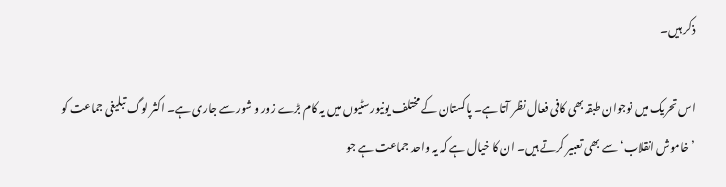ذکر ہیں۔

اس تحریک میں نوجوان طبقہ بھی کافی فعال نظر آتا ہے۔ پاکستان کے مختلف یونیورسٹیوں میں یہ کام بڑے زور و شور سے جاری ہے۔ اکثر لوگ تبلیغی جماعت کو ’خاموش انقلاب‘ سے بھی تعبیر کرتے ہیں۔ ان کا خیال ہے کہ یہ واحد جماعت ہے جو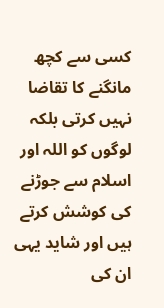کسی سے کچھ مانگنے کا تقاضا نہیں کرتی بلکہ لوگوں کو اللہ اور اسلام سے جوڑنے کی کوشش کرتے ہیں اور شاید یہی ان کی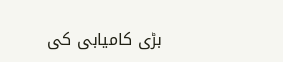بڑی کامیابی کی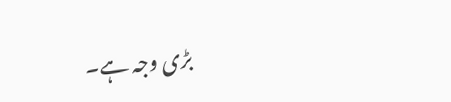بڑی وجہ ہے۔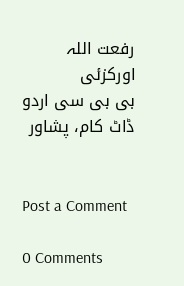رفعت اللہ اورکزئی
بی بی سی اردو ڈاٹ کام، پشاور


Post a Comment

0 Comments